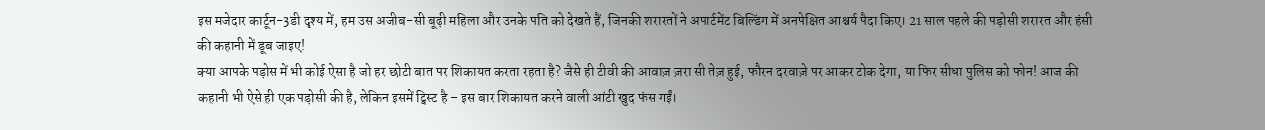इस मजेदार कार्टून-3डी दृश्य में, हम उस अजीब-सी बूढ़ी महिला और उनके पति को देखते हैं, जिनकी शरारतों ने अपार्टमेंट बिल्डिंग में अनपेक्षित आश्चर्य पैदा किए। 21 साल पहले की पड़ोसी शरारत और हंसी की कहानी में डूब जाइए!
क्या आपके पड़ोस में भी कोई ऐसा है जो हर छोटी बात पर शिकायत करता रहता है? जैसे ही टीवी की आवाज़ ज़रा सी तेज़ हुई, फौरन दरवाज़े पर आकर टोक देगा, या फिर सीधा पुलिस को फोन! आज की कहानी भी ऐसे ही एक पड़ोसी की है, लेकिन इसमें ट्विस्ट है – इस बार शिकायत करने वाली आंटी खुद फंस गईं।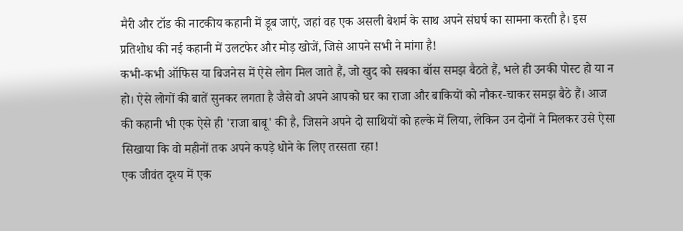मैरी और टॉड की नाटकीय कहानी में डूब जाएं, जहां वह एक असली बेशर्म के साथ अपने संघर्ष का सामना करती है। इस प्रतिशोध की नई कहानी में उलटफेर और मोड़ खोजें, जिसे आपने सभी ने मांगा है!
कभी-कभी ऑफिस या बिजनेस में ऐसे लोग मिल जाते हैं, जो खुद को सबका बॉस समझ बैठते हैं, भले ही उनकी पोस्ट हो या न हो। ऐसे लोगों की बातें सुनकर लगता है जैसे वो अपने आपको घर का राजा और बाकियों को नौकर-चाकर समझ बैठे हैं। आज की कहानी भी एक ऐसे ही 'राजा बाबू' की है, जिसने अपने दो साथियों को हल्के में लिया, लेकिन उन दोनों ने मिलकर उसे ऐसा सिखाया कि वो महीनों तक अपने कपड़े धोने के लिए तरसता रहा!
एक जीवंत दृश्य में एक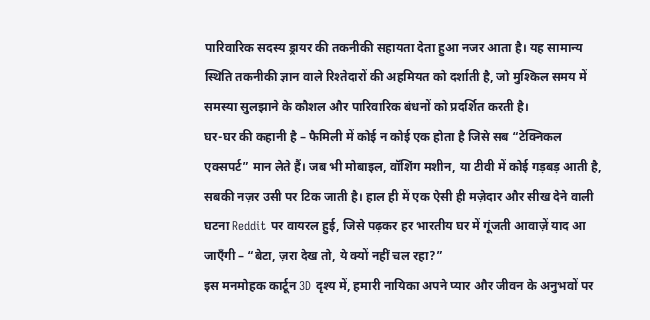पारिवारिक सदस्य ड्रायर की तकनीकी सहायता देता हुआ नजर आता है। यह सामान्य स्थिति तकनीकी ज्ञान वाले रिश्तेदारों की अहमियत को दर्शाती है, जो मुश्किल समय में समस्या सुलझाने के कौशल और पारिवारिक बंधनों को प्रदर्शित करती है।
घर-घर की कहानी है – फैमिली में कोई न कोई एक होता है जिसे सब “टेक्निकल एक्सपर्ट” मान लेते हैं। जब भी मोबाइल, वॉशिंग मशीन, या टीवी में कोई गड़बड़ आती है, सबकी नज़र उसी पर टिक जाती है। हाल ही में एक ऐसी ही मज़ेदार और सीख देने वाली घटना Reddit पर वायरल हुई, जिसे पढ़कर हर भारतीय घर में गूंजती आवाज़ें याद आ जाएँगी – “बेटा, ज़रा देख तो, ये क्यों नहीं चल रहा?”
इस मनमोहक कार्टून 3D दृश्य में, हमारी नायिका अपने प्यार और जीवन के अनुभवों पर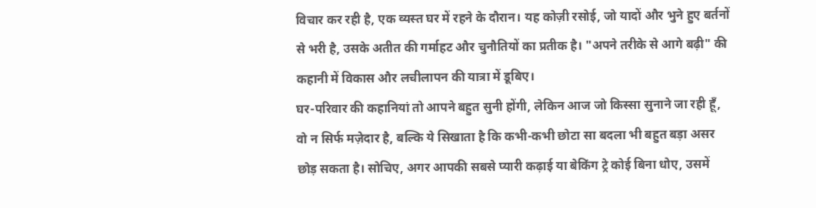विचार कर रही है, एक व्यस्त घर में रहने के दौरान। यह कोज़ी रसोई, जो यादों और भुने हुए बर्तनों से भरी है, उसके अतीत की गर्माहट और चुनौतियों का प्रतीक है। "अपने तरीके से आगे बढ़ी" की कहानी में विकास और लचीलापन की यात्रा में डूबिए।
घर-परिवार की कहानियां तो आपने बहुत सुनी होंगी, लेकिन आज जो किस्सा सुनाने जा रही हूँ, वो न सिर्फ मज़ेदार है, बल्कि ये सिखाता है कि कभी-कभी छोटा सा बदला भी बहुत बड़ा असर छोड़ सकता है। सोचिए, अगर आपकी सबसे प्यारी कढ़ाई या बेकिंग ट्रे कोई बिना धोए, उसमें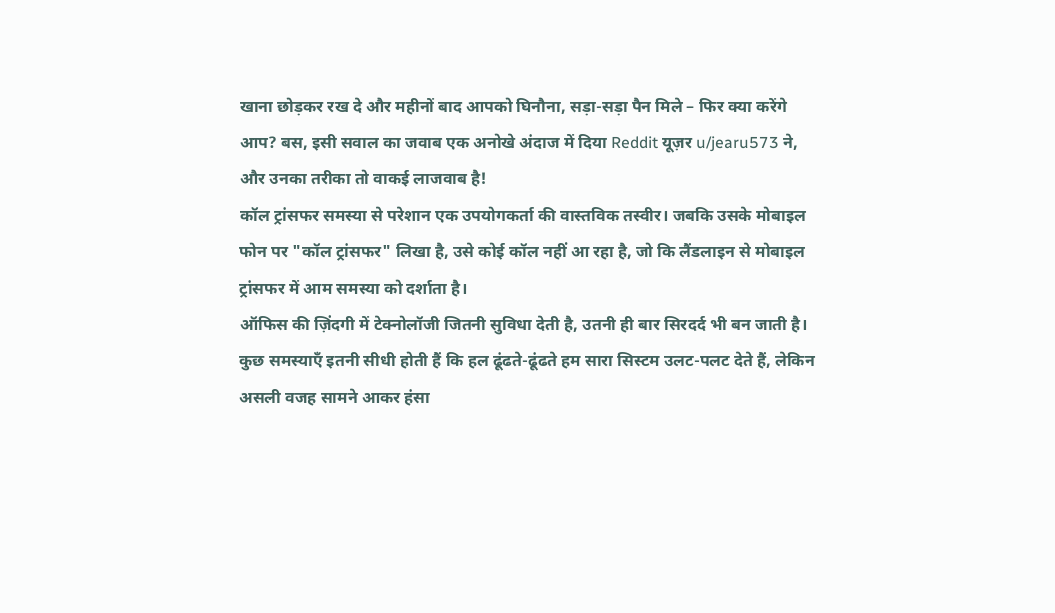खाना छोड़कर रख दे और महीनों बाद आपको घिनौना, सड़ा-सड़ा पैन मिले – फिर क्या करेंगे आप? बस, इसी सवाल का जवाब एक अनोखे अंदाज में दिया Reddit यूज़र u/jearu573 ने, और उनका तरीका तो वाकई लाजवाब है!
कॉल ट्रांसफर समस्या से परेशान एक उपयोगकर्ता की वास्तविक तस्वीर। जबकि उसके मोबाइल फोन पर "कॉल ट्रांसफर" लिखा है, उसे कोई कॉल नहीं आ रहा है, जो कि लैंडलाइन से मोबाइल ट्रांसफर में आम समस्या को दर्शाता है।
ऑफिस की ज़िंदगी में टेक्नोलॉजी जितनी सुविधा देती है, उतनी ही बार सिरदर्द भी बन जाती है। कुछ समस्याएँ इतनी सीधी होती हैं कि हल ढूंढते-ढूंढते हम सारा सिस्टम उलट-पलट देते हैं, लेकिन असली वजह सामने आकर हंसा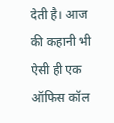देती है। आज की कहानी भी ऐसी ही एक ऑफिस कॉल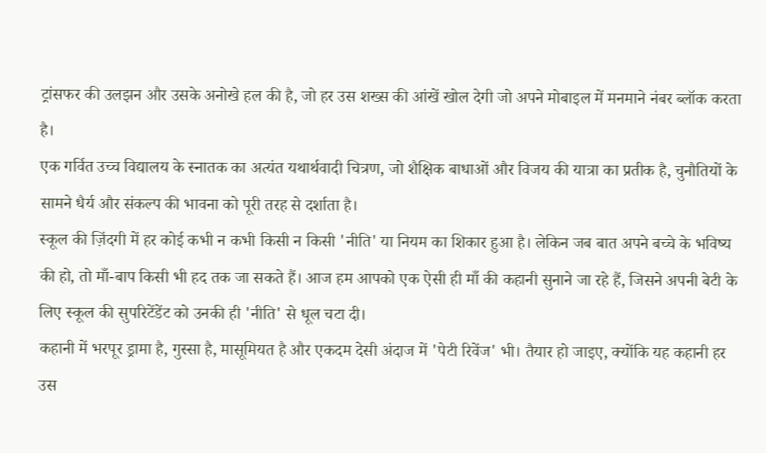ट्रांसफर की उलझन और उसके अनोखे हल की है, जो हर उस शख्स की आंखें खोल देगी जो अपने मोबाइल में मनमाने नंबर ब्लॉक करता है।
एक गर्वित उच्च विद्यालय के स्नातक का अत्यंत यथार्थवादी चित्रण, जो शैक्षिक बाधाओं और विजय की यात्रा का प्रतीक है, चुनौतियों के सामने धैर्य और संकल्प की भावना को पूरी तरह से दर्शाता है।
स्कूल की ज़िंदगी में हर कोई कभी न कभी किसी न किसी 'नीति' या नियम का शिकार हुआ है। लेकिन जब बात अपने बच्चे के भविष्य की हो, तो माँ-बाप किसी भी हद तक जा सकते हैं। आज हम आपको एक ऐसी ही माँ की कहानी सुनाने जा रहे हैं, जिसने अपनी बेटी के लिए स्कूल की सुपरिटेंडेंट को उनकी ही 'नीति' से धूल चटा दी।
कहानी में भरपूर ड्रामा है, गुस्सा है, मासूमियत है और एकदम देसी अंदाज में 'पेटी रिवेंज' भी। तैयार हो जाइए, क्योंकि यह कहानी हर उस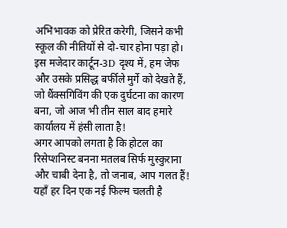अभिभावक को प्रेरित करेगी, जिसने कभी स्कूल की नीतियों से दो-चार होना पड़ा हो।
इस मजेदार कार्टून-3D दृश्य में, हम जेफ और उसके प्रसिद्ध बर्फीले मुर्गे को देखते हैं, जो थैंक्सगिविंग की एक दुर्घटना का कारण बना, जो आज भी तीन साल बाद हमारे कार्यालय में हंसी लाता है!
अगर आपको लगता है कि होटल का रिसेप्शनिस्ट बनना मतलब सिर्फ मुस्कुराना और चाबी देना है, तो जनाब, आप गलत हैं! यहाँ हर दिन एक नई फिल्म चलती है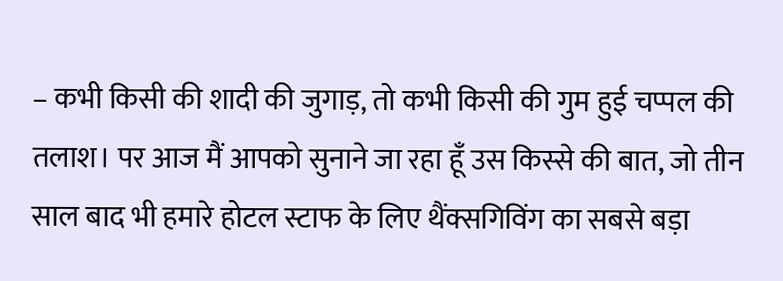– कभी किसी की शादी की जुगाड़, तो कभी किसी की गुम हुई चप्पल की तलाश। पर आज मैं आपको सुनाने जा रहा हूँ उस किस्से की बात, जो तीन साल बाद भी हमारे होटल स्टाफ के लिए थैंक्सगिविंग का सबसे बड़ा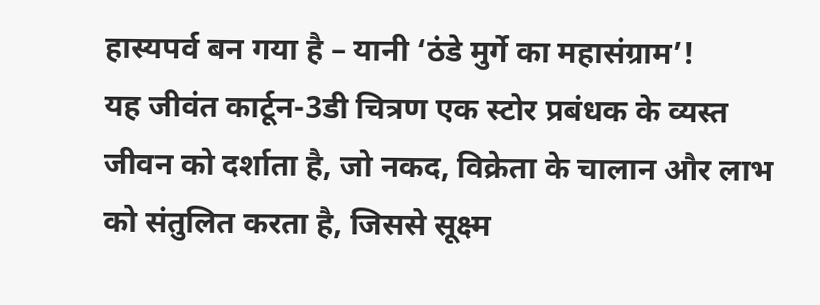हास्यपर्व बन गया है – यानी ‘ठंडे मुर्गे का महासंग्राम’!
यह जीवंत कार्टून-3डी चित्रण एक स्टोर प्रबंधक के व्यस्त जीवन को दर्शाता है, जो नकद, विक्रेता के चालान और लाभ को संतुलित करता है, जिससे सूक्ष्म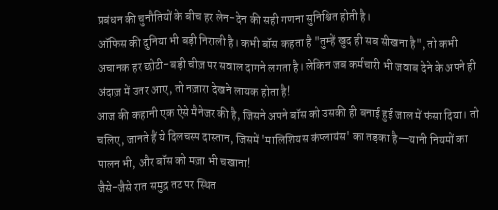प्रबंधन की चुनौतियों के बीच हर लेन-देन की सही गणना सुनिश्चित होती है।
ऑफिस की दुनिया भी बड़ी निराली है। कभी बॉस कहता है "तुम्हें खुद ही सब सीखना है", तो कभी अचानक हर छोटी-बड़ी चीज़ पर सवाल दागने लगता है। लेकिन जब कर्मचारी भी जवाब देने के अपने ही अंदाज़ में उतर आए, तो नज़ारा देखने लायक होता है!
आज की कहानी एक ऐसे मैनेजर की है, जिसने अपने बॉस को उसकी ही बनाई हुई जाल में फंसा दिया। तो चलिए, जानते हैं ये दिलचस्प दास्तान, जिसमें 'मालिशियस कंप्लायंस' का तड़का है—यानी नियमों का पालन भी, और बॉस को मज़ा भी चखाना!
जैसे-जैसे रात समुद्र तट पर स्थित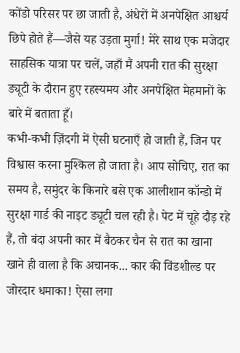कोंडो परिसर पर छा जाती है, अंधेरों में अनपेक्षित आश्चर्य छिपे होते हैं—जैसे यह उड़ता मुर्गा! मेरे साथ एक मजेदार साहसिक यात्रा पर चलें, जहाँ मैं अपनी रात की सुरक्षा ड्यूटी के दौरान हुए रहस्यमय और अनपेक्षित मेहमानों के बारे में बताता हूँ।
कभी-कभी ज़िंदगी में ऐसी घटनाएँ हो जाती हैं, जिन पर विश्वास करना मुश्किल हो जाता है। आप सोचिए, रात का समय है, समुंदर के किनारे बसे एक आलीशान कॉन्डो में सुरक्षा गार्ड की नाइट ड्यूटी चल रही है। पेट में चूहे दौड़ रहे हैं, तो बंदा अपनी कार में बैठकर चैन से रात का खाना खाने ही वाला है कि अचानक... कार की विंडशील्ड पर जोरदार धमाका! ऐसा लगा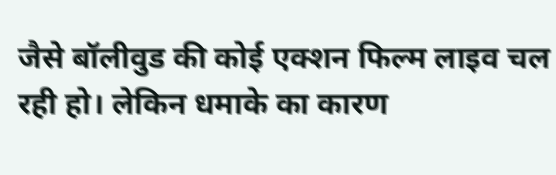जैसे बॉलीवुड की कोई एक्शन फिल्म लाइव चल रही हो। लेकिन धमाके का कारण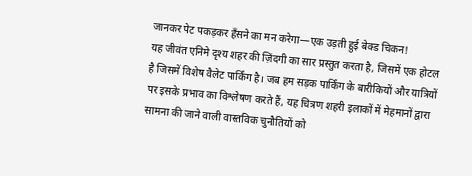जानकर पेट पकड़कर हँसने का मन करेगा—एक उड़ती हुई बेक्ड चिकन!
यह जीवंत एनिमे दृश्य शहर की ज़िंदगी का सार प्रस्तुत करता है, जिसमें एक होटल है जिसमें विशेष वैलेट पार्किंग है। जब हम सड़क पार्किंग के बारीकियों और यात्रियों पर इसके प्रभाव का विश्लेषण करते हैं, यह चित्रण शहरी इलाकों में मेहमानों द्वारा सामना की जाने वाली वास्तविक चुनौतियों को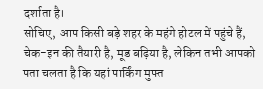दर्शाता है।
सोचिए, आप किसी बड़े शहर के महंगे होटल में पहुंचे हैं, चेक-इन की तैयारी है, मूड बढ़िया है, लेकिन तभी आपको पता चलता है कि यहां पार्किंग मुफ्त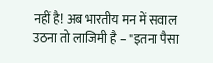नहीं है! अब भारतीय मन में सवाल उठना तो लाजिमी है – "इतना पैसा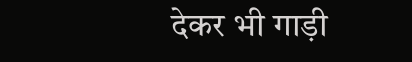देकर भी गाड़ी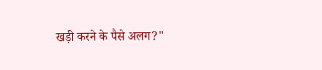खड़ी करने के पैसे अलग?"